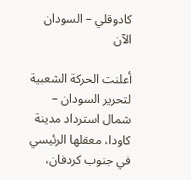كادوقلي – السودان الآن

أعلنت الحركة الشعبية لتحرير السودان – شمال استرداد مدينة كاودا، معقلها الرئيسي في جنوب كردفان،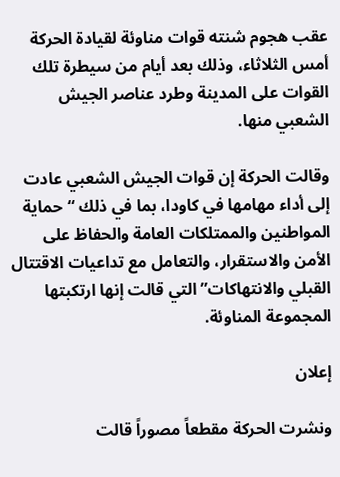عقب هجوم شنته قوات مناوئة لقيادة الحركة أمس الثلاثاء، وذلك بعد أيام من سيطرة تلك القوات على المدينة وطرد عناصر الجيش الشعبي منها.

وقالت الحركة إن قوات الجيش الشعبي عادت إلى أداء مهامها في كاودا، بما في ذلك “حماية المواطنين والممتلكات العامة والحفاظ على الأمن والاستقرار، والتعامل مع تداعيات الاقتتال القبلي والانتهاكات” التي قالت إنها ارتكبتها المجموعة المناوئة.

إعلان

ونشرت الحركة مقطعاً مصوراً قالت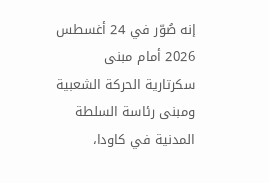إنه صُوّر في 24 أغسطس 2026 أمام مبنى سكرتارية الحركة الشعبية ومبنى رئاسة السلطة المدنية في كاودا،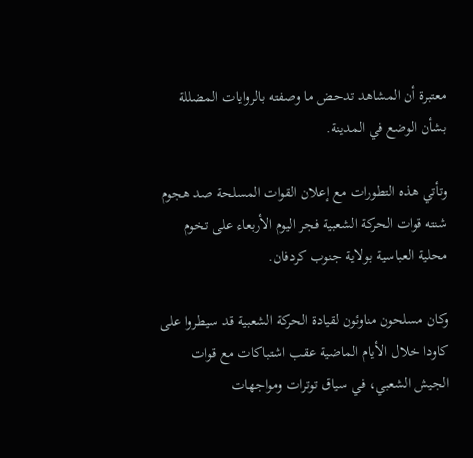معتبرة أن المشاهد تدحض ما وصفته بالروايات المضللة بشأن الوضع في المدينة.

وتأتي هذه التطورات مع إعلان القوات المسلحة صد هجوم شنته قوات الحركة الشعبية فجر اليوم الأربعاء على تخوم محلية العباسية بولاية جنوب كردفان.

وكان مسلحون مناوئون لقيادة الحركة الشعبية قد سيطروا على كاودا خلال الأيام الماضية عقب اشتباكات مع قوات الجيش الشعبي، في سياق توترات ومواجهات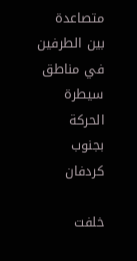متصاعدة بين الطرفين في مناطق سيطرة الحركة بجنوب كردفان

خلفت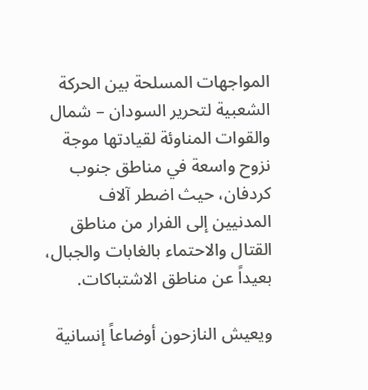المواجهات المسلحة بين الحركة الشعبية لتحرير السودان – شمال والقوات المناوئة لقيادتها موجة نزوح واسعة في مناطق جنوب كردفان، حيث اضطر آلاف المدنيين إلى الفرار من مناطق القتال والاحتماء بالغابات والجبال، بعيداً عن مناطق الاشتباكات.

ويعيش النازحون أوضاعاً إنسانية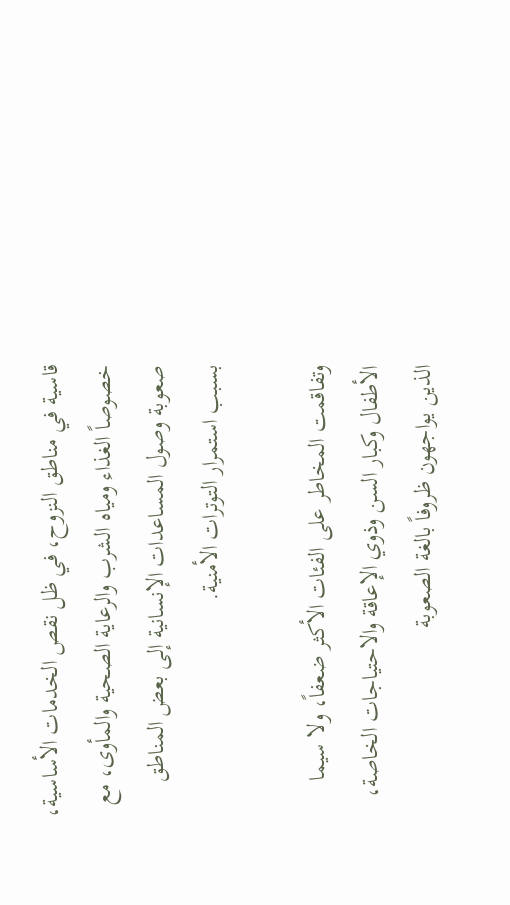قاسية في مناطق النزوح، في ظل نقص الخدمات الأساسية، خصوصاً الغذاء ومياه الشرب والرعاية الصحية والمأوى، مع صعوبة وصول المساعدات الإنسانية إلى بعض المناطق بسبب استمرار التوترات الأمنية.

وتفاقمت المخاطر على الفئات الأكثر ضعفاً، ولا سيما الأطفال وكبار السن وذوي الإعاقة والاحتياجات الخاصة، الذين يواجهون ظروفاً بالغة الصعوبة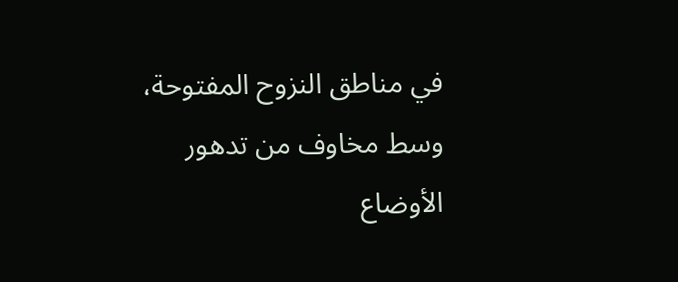في مناطق النزوح المفتوحة، وسط مخاوف من تدهور الأوضاع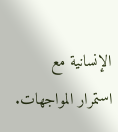الإنسانية مع استمرار المواجهات.